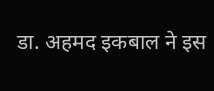डा. अहमद इकबाल ने इस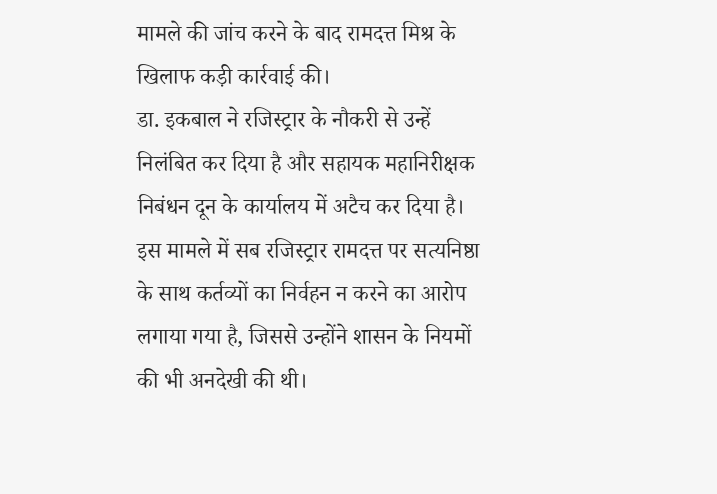मामले की जांच करने के बाद रामदत्त मिश्र के खिलाफ कड़ी कार्रवाई की।
डा. इकबाल ने रजिस्ट्रार के नौकरी से उन्हें निलंबित कर दिया है और सहायक महानिरीक्षक निबंधन दून के कार्यालय में अटैच कर दिया है।
इस मामले में सब रजिस्ट्रार रामदत्त पर सत्यनिष्ठा के साथ कर्तव्यों का निर्वहन न करने का आरोप लगाया गया है, जिससे उन्होंने शासन के नियमों की भी अनदेखी की थी।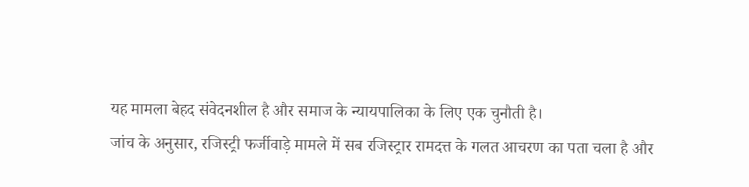यह मामला बेहद संवेदनशील है और समाज के न्यायपालिका के लिए एक चुनौती है।
जांच के अनुसार, रजिस्ट्री फर्जीवाड़े मामले में सब रजिस्ट्रार रामदत्त के गलत आचरण का पता चला है और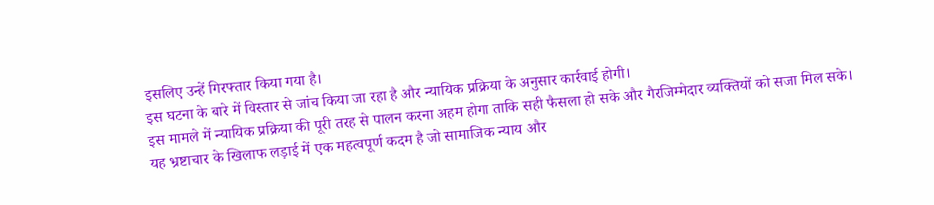इसलिए उन्हें गिरफ्तार किया गया है।
इस घटना के बारे में विस्तार से जांच किया जा रहा है और न्यायिक प्रक्रिया के अनुसार कार्रवाई होगी।
इस मामले में न्यायिक प्रक्रिया की पूरी तरह से पालन करना अहम होगा ताकि सही फैसला हो सके और गैरजिम्मेदार व्यक्तियों को सजा मिल सके।
यह भ्रष्टाचार के खिलाफ लड़ाई में एक महत्वपूर्ण कदम है जो सामाजिक न्याय और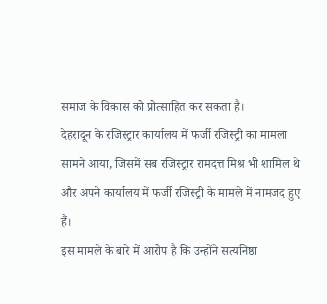समाज के विकास को प्रोत्साहित कर सकता है।
देहरादून के रजिस्ट्रार कार्यालय में फर्जी रजिस्ट्री का मामला सामने आया, जिसमें सब रजिस्ट्रार रामदत्त मिश्र भी शामिल थे और अपने कार्यालय में फर्जी रजिस्ट्री के मामले में नामजद हुए हैं।
इस मामले के बारे में आरोप है कि उन्होंने सत्यनिष्ठा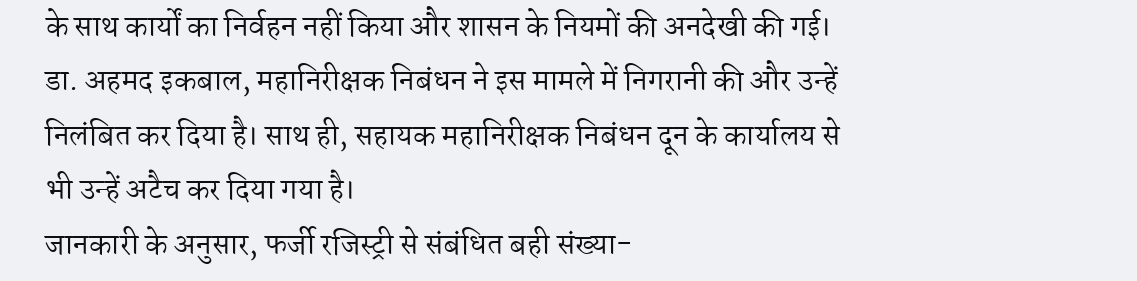के साथ कार्यों का निर्वहन नहीं किया और शासन के नियमों की अनदेखी की गई।
डा. अहमद इकबाल, महानिरीक्षक निबंधन ने इस मामले में निगरानी की और उन्हें निलंबित कर दिया है। साथ ही, सहायक महानिरीक्षक निबंधन दून के कार्यालय से भी उन्हें अटैच कर दिया गया है।
जानकारी के अनुसार, फर्जी रजिस्ट्री से संबंधित बही संख्या-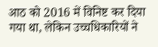आठ को 2016 में विनिष्ट कर दिया गया था, लेकिन उच्चधिकारियों ने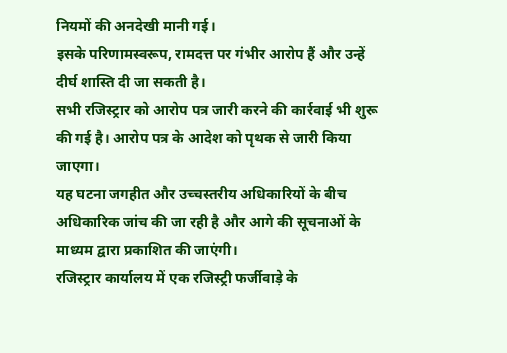नियमों की अनदेखी मानी गई।
इसके परिणामस्वरूप, रामदत्त पर गंभीर आरोप हैं और उन्हें दीर्घ शास्ति दी जा सकती है।
सभी रजिस्ट्रार को आरोप पत्र जारी करने की कार्रवाई भी शुरू की गई है। आरोप पत्र के आदेश को पृथक से जारी किया जाएगा।
यह घटना जगहीत और उच्चस्तरीय अधिकारियों के बीच अधिकारिक जांच की जा रही है और आगे की सूचनाओं के माध्यम द्वारा प्रकाशित की जाएंगी।
रजिस्ट्रार कार्यालय में एक रजिस्ट्री फर्जीवाड़े के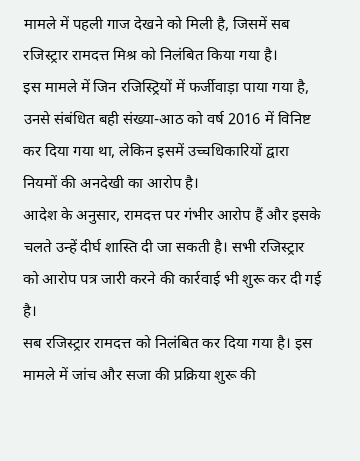मामले में पहली गाज देखने को मिली है, जिसमें सब रजिस्ट्रार रामदत्त मिश्र को निलंबित किया गया है।
इस मामले में जिन रजिस्ट्रियों में फर्जीवाड़ा पाया गया है, उनसे संबंधित बही संख्या-आठ को वर्ष 2016 में विनिष्ट कर दिया गया था, लेकिन इसमें उच्चधिकारियों द्वारा नियमों की अनदेखी का आरोप है।
आदेश के अनुसार, रामदत्त पर गंभीर आरोप हैं और इसके चलते उन्हें दीर्घ शास्ति दी जा सकती है। सभी रजिस्ट्रार को आरोप पत्र जारी करने की कार्रवाई भी शुरू कर दी गई है।
सब रजिस्ट्रार रामदत्त को निलंबित कर दिया गया है। इस मामले में जांच और सजा की प्रक्रिया शुरू की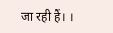जा रही हैं। ।